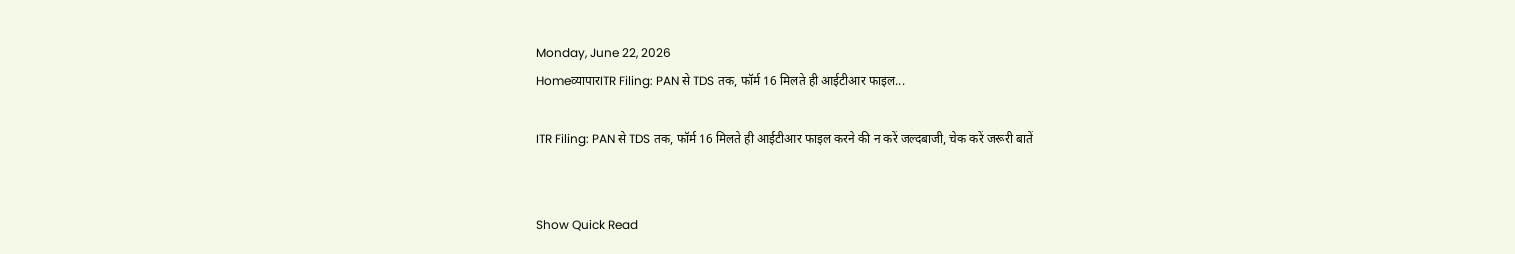Monday, June 22, 2026
Homeव्यापारITR Filing: PAN से TDS तक, फॉर्म 16 मिलते ही आईटीआर फाइल...

ITR Filing: PAN से TDS तक, फॉर्म 16 मिलते ही आईटीआर फाइल करने की न करें जल्दबाजी, चेक करें जरूरी बातें


Show Quick Read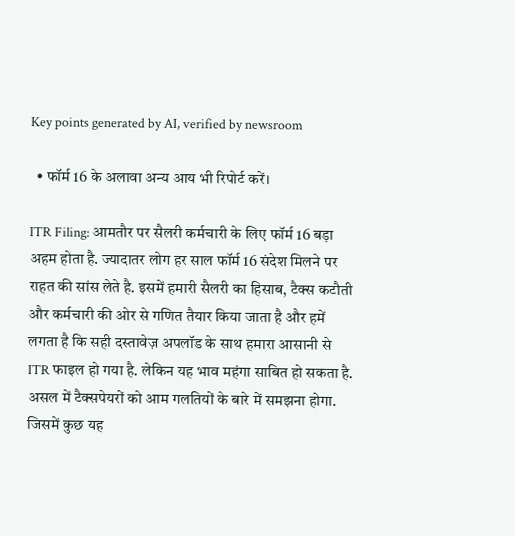Key points generated by AI, verified by newsroom

  • फॉर्म 16 के अलावा अन्य आय भी रिपोर्ट करें।

ITR Filing: आमतौर पर सैलरी कर्मचारी के लिए फॉर्म 16 बड़ा अहम होता है. ज्यादातर लोग हर साल फॉर्म 16 संदेश मिलने पर राहत की सांस लेते है. इसमें हमारी सैलरी का हिसाब, टैक्स कटौती और कर्मचारी की ओर से गणित तैयार किया जाता है और हमें लगता है कि सही दस्तावेज़ अपलॉड के साथ हमारा आसानी से ITR फाइल हो गया है. लेकिन यह भाव महंगा साबित हो सकता है. असल में टैक्सपेयरों को आम गलतियों के बारे में समझना होगा. जिसमें कुछ यह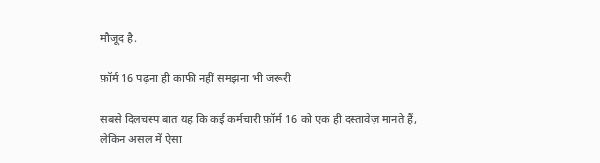मौजूद है.

फ़ॉर्म 16 पढ़ना ही काफी नहीं समझना भी जरूरी

सबसे दिलचस्प बात यह कि कई कर्मचारी फ़ॉर्म 16 को एक ही दस्तावेज़ मानते हैं, लेकिन असल में ऐसा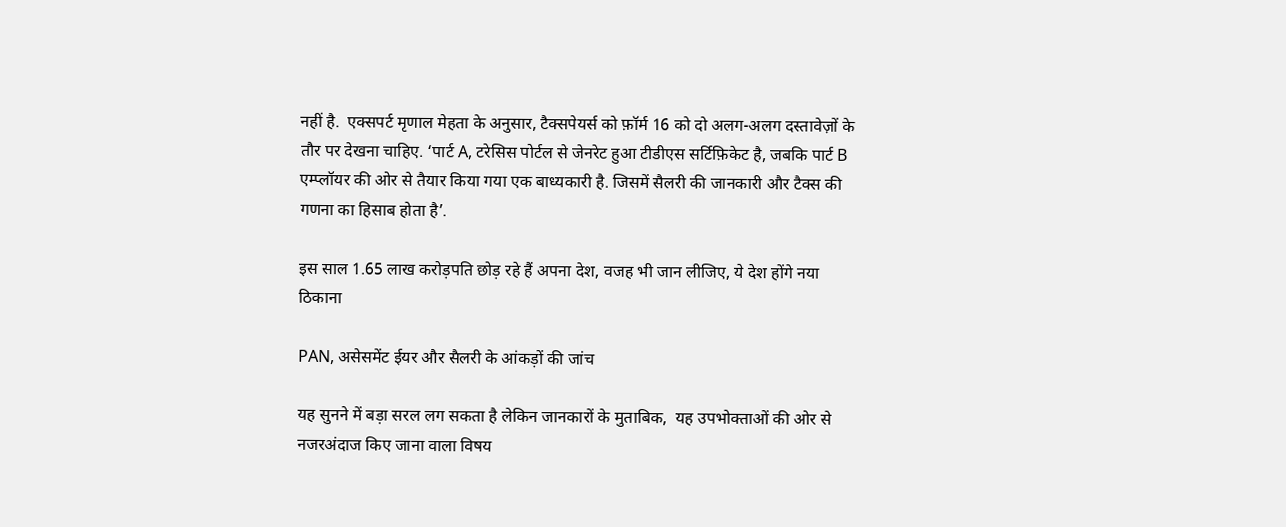नहीं है.  एक्सपर्ट मृणाल मेहता के अनुसार, टैक्सपेयर्स को फ़ॉर्म 16 को दो अलग-अलग दस्तावेज़ों के तौर पर देखना चाहिए. ‘पार्ट A, टरेसिस पोर्टल से जेनरेट हुआ टीडीएस सर्टिफ़िकेट है, जबकि पार्ट B एम्प्लॉयर की ओर से तैयार किया गया एक बाध्यकारी है. जिसमें सैलरी की जानकारी और टैक्स की गणना का हिसाब होता है’.

इस साल 1.65 लाख करोड़पति छोड़ रहे हैं अपना देश, वजह भी जान लीजिए, ये देश होंगे नया ठिकाना

PAN, असेसमेंट ईयर और सैलरी के आंकड़ों की जांच

यह सुनने में बड़ा सरल लग सकता है लेकिन जानकारों के मुताबिक,  यह उपभोक्ताओं की ओर से नजरअंदाज किए जाना वाला विषय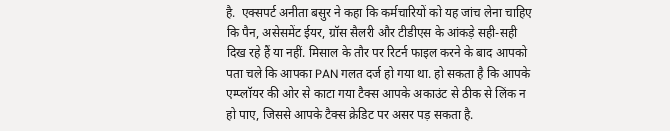है.  एक्सपर्ट अनीता बसुर ने कहा कि कर्मचारियों को यह जांच लेना चाहिए कि पैन, असेसमेंट ईयर, ग्रॉस सैलरी और टीडीएस के आंकड़े सही-सही दिख रहे हैं या नहीं. मिसाल के तौर पर रिटर्न फाइल करने के बाद आपको पता चले कि आपका PAN गलत दर्ज हो गया था. हो सकता है कि आपके एम्प्लॉयर की ओर से काटा गया टैक्स आपके अकाउंट से ठीक से लिंक न हो पाए, जिससे आपके टैक्स क्रेडिट पर असर पड़ सकता है.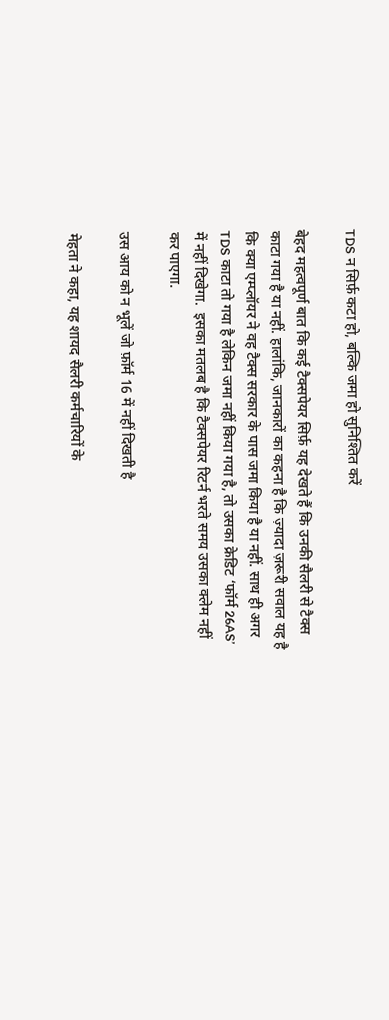TDS न सिर्फ़ कटा हो, बल्कि जमा हो सुनिश्तित करें

बेहद महत्वपूर्ण बात कि कई टैक्सपेयर सिर्फ़ यह देखते हैं कि उनकी सैलरी से टैक्स काटा गया है या नहीं. हालांकि, जानकारों का कहना है कि ज़्यादा ज़रूरी सवाल यह है कि क्या एम्प्लॉयर ने वह टैक्स सरकार के पास जमा किया है या नहीं. साथ ही अगर TDS काटा तो गया है लेकिन जमा नहीं किया गया है, तो उसका क्रेडिट ‘फॉर्म 26AS’ में नहीं दिखेगा.  इसका मतलब है कि टैक्सपेयर रिटर्न भरते समय उसका क्लेम नहीं कर पाएगा.

उस आय को न भूलें जो फ़ॉर्म 16 में नहीं दिखती है

मेहता ने कहा, यह शायद सैलरी कर्मचारियों के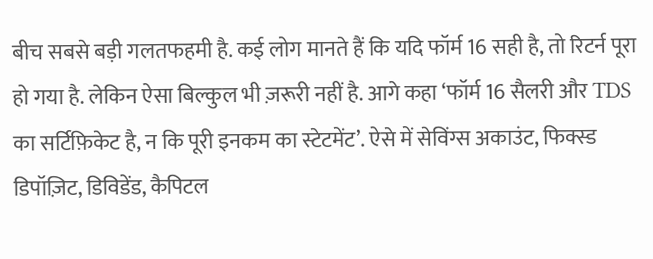बीच सबसे बड़ी गलतफहमी है. कई लोग मानते हैं कि यदि फॉर्म 16 सही है, तो रिटर्न पूरा हो गया है. लेकिन ऐसा बिल्कुल भी ज़रूरी नहीं है. आगे कहा ‘फॉर्म 16 सैलरी और TDS का सर्टिफ़िकेट है, न कि पूरी इनकम का स्टेटमेंट’. ऐसे में सेविंग्स अकाउंट, फिक्स्ड डिपॉज़िट, डिविडेंड, कैपिटल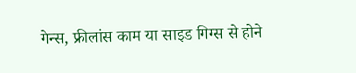गेन्स, फ्रीलांस काम या साइड गिग्स से होने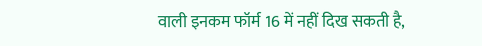वाली इनकम फॉर्म 16 में नहीं दिख सकती है,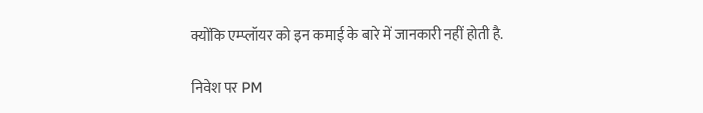क्योंकि एम्प्लॉयर को इन कमाई के बारे में जानकारी नहीं होती है.

निवेश पर PM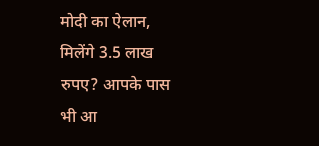मोदी का ऐलान, मिलेंगे 3.5 लाख रुपए? आपके पास भी आ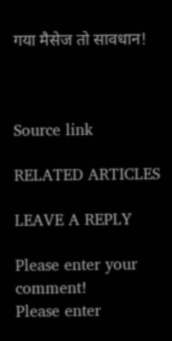गया मैसेज तो सावधान!



Source link

RELATED ARTICLES

LEAVE A REPLY

Please enter your comment!
Please enter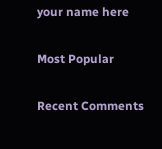your name here

Most Popular

Recent Comments